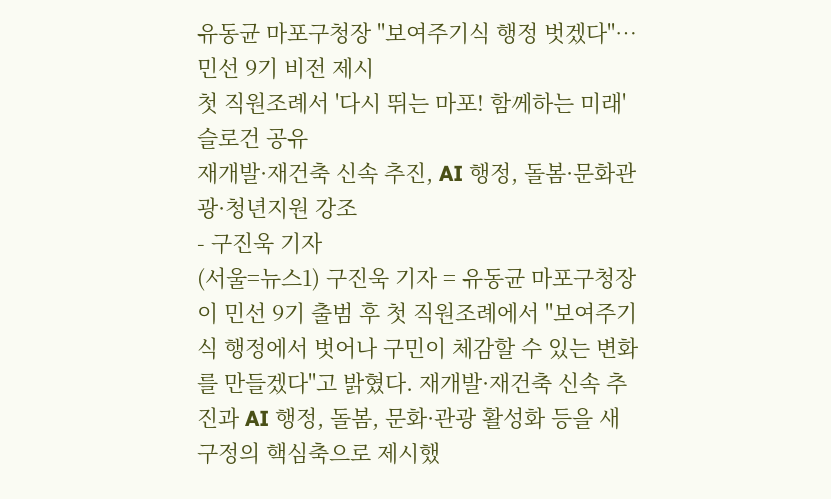유동균 마포구청장 "보여주기식 행정 벗겠다"…민선 9기 비전 제시
첫 직원조례서 '다시 뛰는 마포! 함께하는 미래' 슬로건 공유
재개발·재건축 신속 추진, AI 행정, 돌봄·문화관광·청년지원 강조
- 구진욱 기자
(서울=뉴스1) 구진욱 기자 = 유동균 마포구청장이 민선 9기 출범 후 첫 직원조례에서 "보여주기식 행정에서 벗어나 구민이 체감할 수 있는 변화를 만들겠다"고 밝혔다. 재개발·재건축 신속 추진과 AI 행정, 돌봄, 문화·관광 활성화 등을 새 구정의 핵심축으로 제시했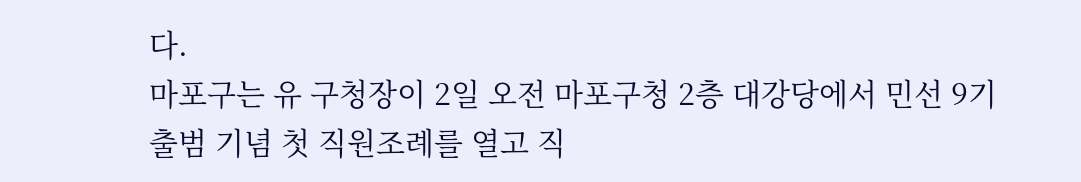다.
마포구는 유 구청장이 2일 오전 마포구청 2층 대강당에서 민선 9기 출범 기념 첫 직원조례를 열고 직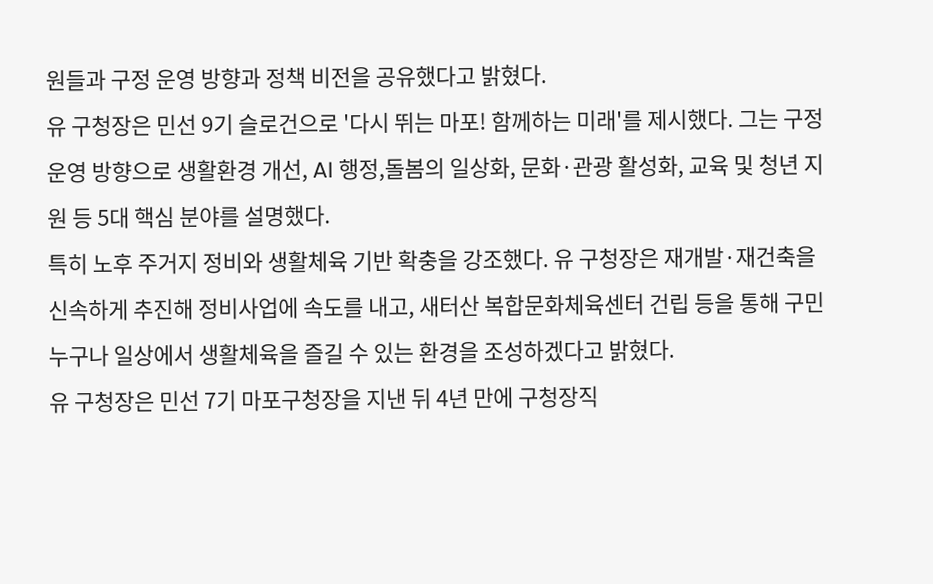원들과 구정 운영 방향과 정책 비전을 공유했다고 밝혔다.
유 구청장은 민선 9기 슬로건으로 '다시 뛰는 마포! 함께하는 미래'를 제시했다. 그는 구정 운영 방향으로 생활환경 개선, AI 행정,돌봄의 일상화, 문화·관광 활성화, 교육 및 청년 지원 등 5대 핵심 분야를 설명했다.
특히 노후 주거지 정비와 생활체육 기반 확충을 강조했다. 유 구청장은 재개발·재건축을 신속하게 추진해 정비사업에 속도를 내고, 새터산 복합문화체육센터 건립 등을 통해 구민 누구나 일상에서 생활체육을 즐길 수 있는 환경을 조성하겠다고 밝혔다.
유 구청장은 민선 7기 마포구청장을 지낸 뒤 4년 만에 구청장직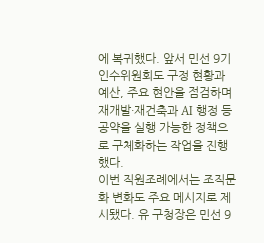에 복귀했다. 앞서 민선 9기 인수위원회도 구정 현황과 예산, 주요 현안을 점검하며 재개발·재건축과 AI 행정 등 공약을 실행 가능한 정책으로 구체화하는 작업을 진행했다.
이번 직원조례에서는 조직문화 변화도 주요 메시지로 제시됐다. 유 구청장은 민선 9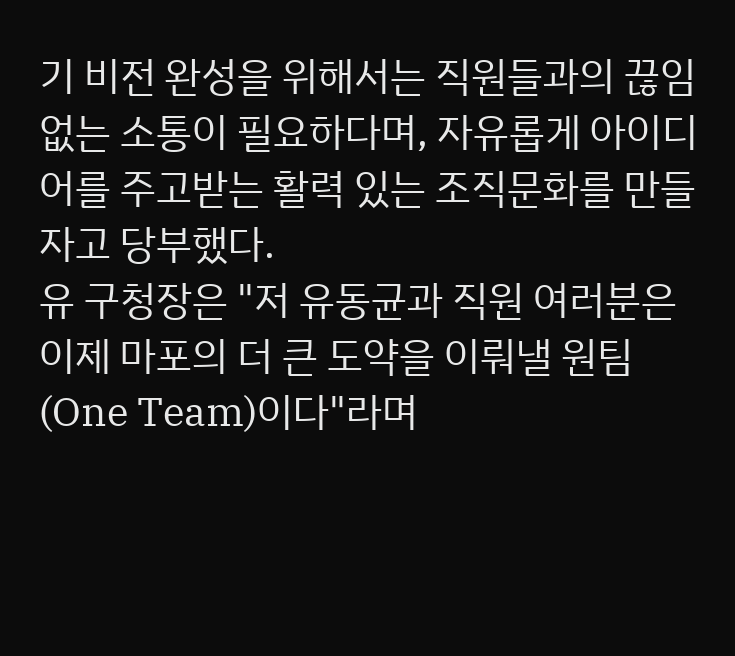기 비전 완성을 위해서는 직원들과의 끊임없는 소통이 필요하다며, 자유롭게 아이디어를 주고받는 활력 있는 조직문화를 만들자고 당부했다.
유 구청장은 "저 유동균과 직원 여러분은 이제 마포의 더 큰 도약을 이뤄낼 원팀(One Team)이다"라며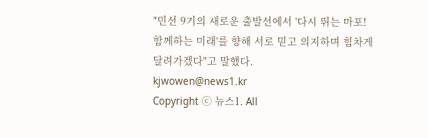"민선 9기의 새로운 출발선에서 '다시 뛰는 마포! 함께하는 미래'를 향해 서로 믿고 의지하며 힘차게 달려가겠다"고 말했다.
kjwowen@news1.kr
Copyright ⓒ 뉴스1. All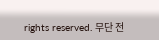rights reserved. 무단 전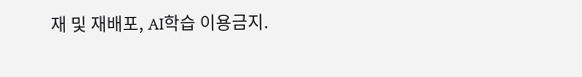재 및 재배포, AI학습 이용금지.